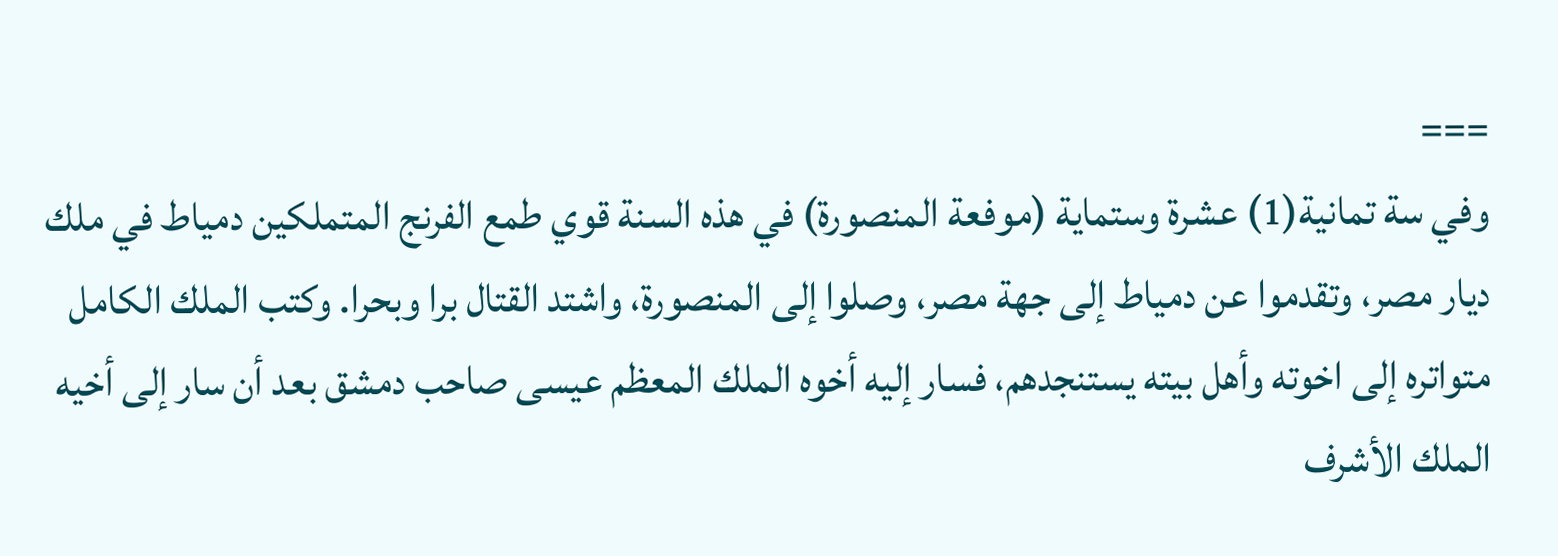===
وفي سة تمانية(1) عشرة وستماية (موفعة المنصورة) في هذه السنة قوي طمع الفرنج المتملكين دمياط في ملك ديار مصر، وتقدموا عن دمياط إلى جهة مصر، وصلوا إلى المنصورة، واشتد القتال برا وبحرا. وكتب الملك الكامل متواتره إلى اخوته وأهل بيته يستنجدهم، فسار إليه أخوه الملك المعظم عيسى صاحب دمشق بعد أن سار إلى أخيه الملك الأشرف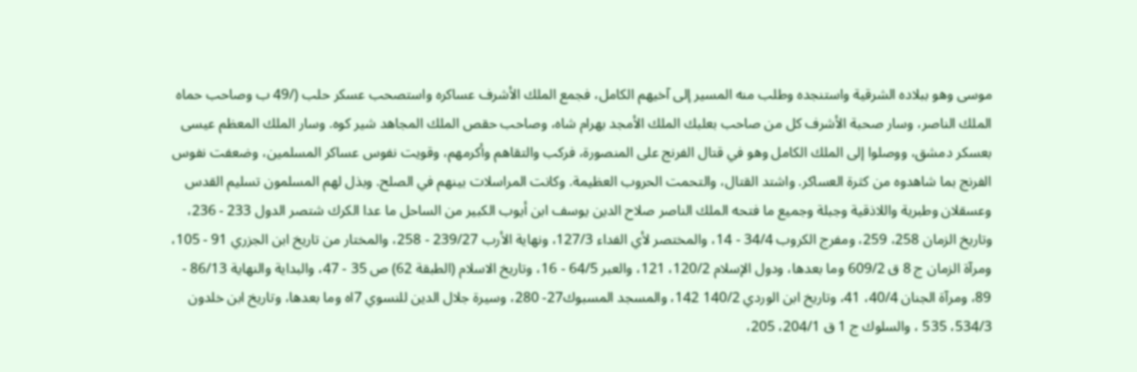موسى وهو ببلاده الشرقية واستنجده وطلب منه المسير إلى آخيهم الكامل، فجمع الملك الأشرف عساكره واستصحب عسكر حلب (/49 ب وصاحب حماه الملك الناصر، وسار صحبة الأشرف كل من صاحب بعلبك الملك الأمجد بهرام شاه، وصاحب حقص الملك المجاهد شير كوه. وسار الملك المعظم عيسى بعسكر دمشق، ووصلوا إلى الملك الكامل وهو في قتال الفرنج على المنصورة، فركب والتقاهم وأكرمهم، وقويت نفوس عساكر المسلمين، وضعفت نفوس الفرنج بما شاهدوه من كثرة العساكر. واشتد القتال، والتحمت الحروب العظيمة. وكانت المراسلات بينهم في الصلح. وبذل لهم المسلمون تسليم القدس وعسقلان وطبرية واللاذقية وجبلة وجميع ما فتحه الملك الناصر صلاح الدين يوسف ابن أيوب الكبير من الساحل ما عدا الكرك شتصر الدول 233 - 236، وتاريخ الزمان 258، 259، ومفرج الكروب 34/4 - 14، والمختصر لأي الفداء 127/3، ونهاية الأرب 239/27 - 258، والمختار من تاريخ ابن الجزري 91 - 105، ومرآة الزمان ج 8 ق 609/2 وما بعدها، ودول الإسلام 120/2، 121، والعبر 64/5 - 16، وتاريخ الاسلام (الطبقة 62) ص 35 - 47، والبداية والنهاية 86/13 - 89، ومرآة الجنان 40/4، 41، وتاريخ ابن الوردي 140/2 142، والمسجد المسبوك27- 280، وسيرة جلال الدين للنسوي 7اه وما بعدها، وتاريخ ابن خلدون 534/3، 535 ، والسلوك ج 1 ق 204/1، 205،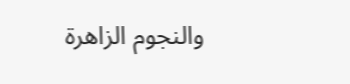والنجوم الزاهرة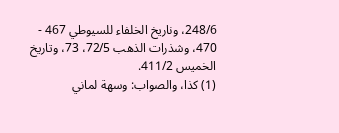248/6، وناريخ الخلفاء للسيوطي 467 - 470، وشذرات الذهب 72/5، 73، وتاريخ الخميس 411/2.
(1) كذا، والصواب: وسهة لماني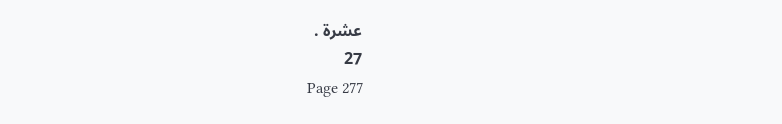عشرة .
27
Page 277